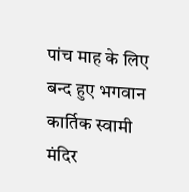पांच माह के लिए बन्द हुए भगवान कार्तिक स्वामी मंदिर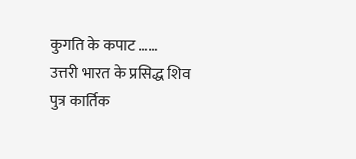कुगति के कपाट ……
उत्तरी भारत के प्रसिद्ध शिव पुत्र कार्तिक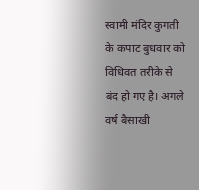स्वामी मंदिर कुगती के कपाट बुधवार को विधिवत तरीके से बंद हो गए है। अगले वर्ष बैसाखी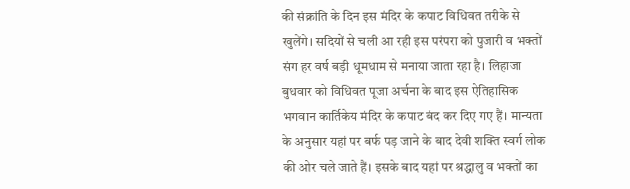की संक्रांति के दिन इस मंदिर के कपाट विधिवत तरीके से खुलेंगे। सदियों से चली आ रही इस परंपरा को पुजारी व भक्तों संग हर वर्ष बड़ी धूमधाम से मनाया जाता रहा है। लिहाजा बुधवार को विधिवत पूजा अर्चना के बाद इस ऐतिहासिक भगवान कार्तिकेय मंदिर के कपाट बंद कर दिए गए हैं। मान्यता के अनुसार यहां पर बर्फ पड़ जाने के बाद देवी शक्ति स्वर्ग लोक की ओर चले जाते हैं। इसके बाद यहां पर श्रद्धालु व भक्तों का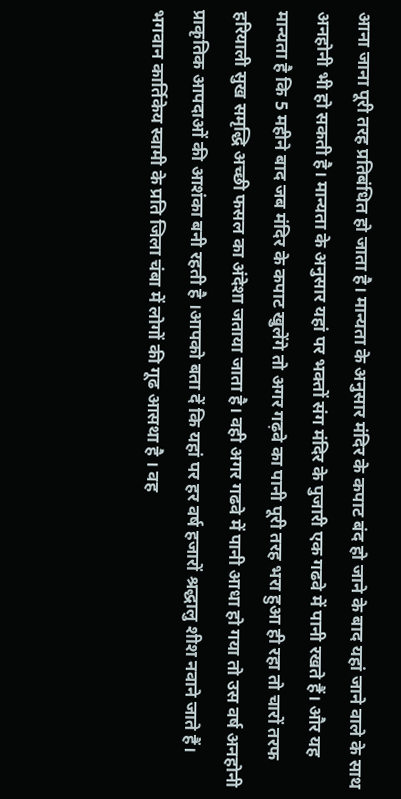आना जाना पूरी तरह प्रतिबंधित हो जाता है। मान्यता के अनुसार मंदिर के कपाट बंद हो जाने के बाद यहां जाने वाले के साथ अनहोनी भी हो सकती है। मान्यता के अनुसार यहां पर भक्तों संग मंदिर के पुजारी एक गढवे में पानी रखते हैं। और यह मान्यता है कि 5 महीने बाद जब मंदिर के कपाट खुलेंगे तो अगर गढ़वे का पानी पूरी तरह भरा हुआ ही रहा तो चारों तरफ हरियाली सुख समृद्धि अच्छी फसल का अंदेशा जताया जाता है। वही अगर गढवे में पानी आधा हो गया तो उस वर्ष अनहोनी प्राकृतिक आपदाओं की आशंका बनी रहती है ।आपको बता दें कि यहां पर हर वर्ष हजारों श्रद्धालु शीश नवाने जाते हैं। भगवान कार्तिकेय स्वामी के प्रति जिला चंबा में लोगों की गूढ आसथा है । वह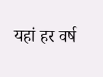यहां हर वर्ष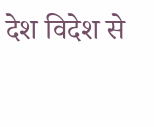देश विदेश से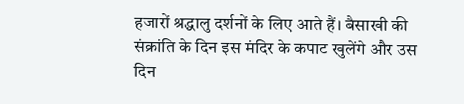हजारों श्रद्धालु दर्शनों के लिए आते हैं। बैसाखी की संक्रांति के दिन इस मंदिर के कपाट खुलेंगे और उस दिन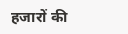हजारों की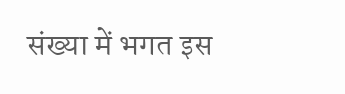संख्या में भगत इस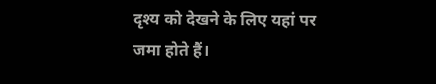दृश्य को देखने के लिए यहां पर जमा होते हैं।